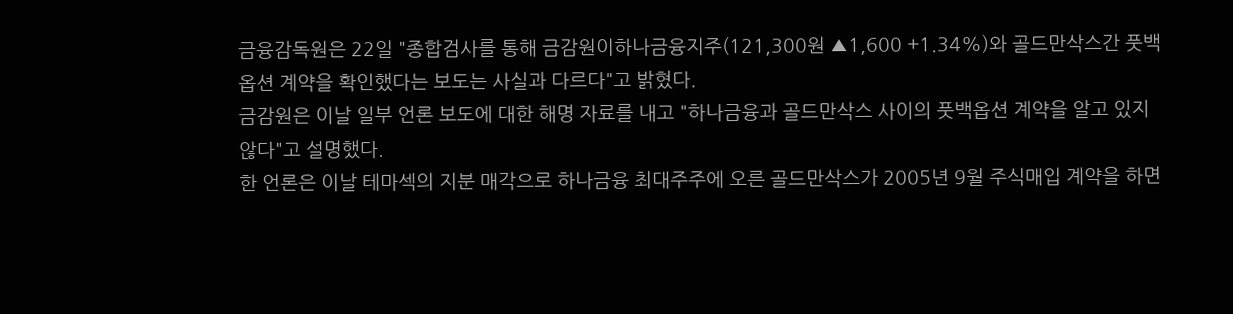금융감독원은 22일 "종합검사를 통해 금감원이하나금융지주(121,300원 ▲1,600 +1.34%)와 골드만삭스간 풋백옵션 계약을 확인했다는 보도는 사실과 다르다"고 밝혔다.
금감원은 이날 일부 언론 보도에 대한 해명 자료를 내고 "하나금융과 골드만삭스 사이의 풋백옵션 계약을 알고 있지 않다"고 설명했다.
한 언론은 이날 테마섹의 지분 매각으로 하나금융 최대주주에 오른 골드만삭스가 2005년 9월 주식매입 계약을 하면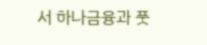서 하나금융과 풋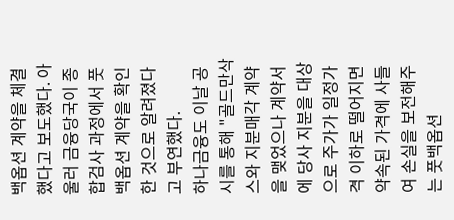백옵션 계약을 체결했다고 보도했다. 아울러 금융당국이 종합검사 과정에서 풋백옵션 계약을 확인한 것으로 알려졌다고 부연했다.
하나금융도 이날 공시를 통해 "골드만삭스와 지분매각 계약을 맺었으나 계약서에 당사 지분을 대상으로 주가가 일정가격 이하로 떨어지면 약속된 가격에 사들여 손실을 보전해주는 풋백옵션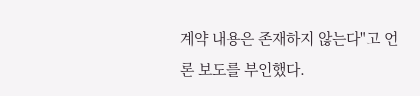계약 내용은 존재하지 않는다"고 언론 보도를 부인했다.